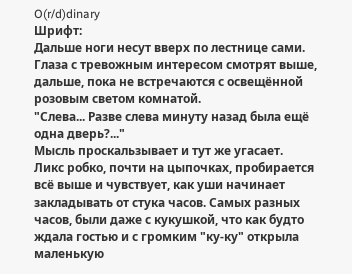O(r/d)dinary
Шрифт:
Дальше ноги несут вверх по лестнице сами. Глаза с тревожным интересом смотрят выше, дальше, пока не встречаются с освещённой розовым светом комнатой.
"Слева... Разве слева минуту назад была ещё одна дверь?..."
Мысль проскальзывает и тут же угасает.
Ликс робко, почти на цыпочках, пробирается всё выше и чувствует, как уши начинает закладывать от стука часов. Самых разных часов, были даже с кукушкой, что как будто ждала гостью и с громким "ку-ку" открыла маленькую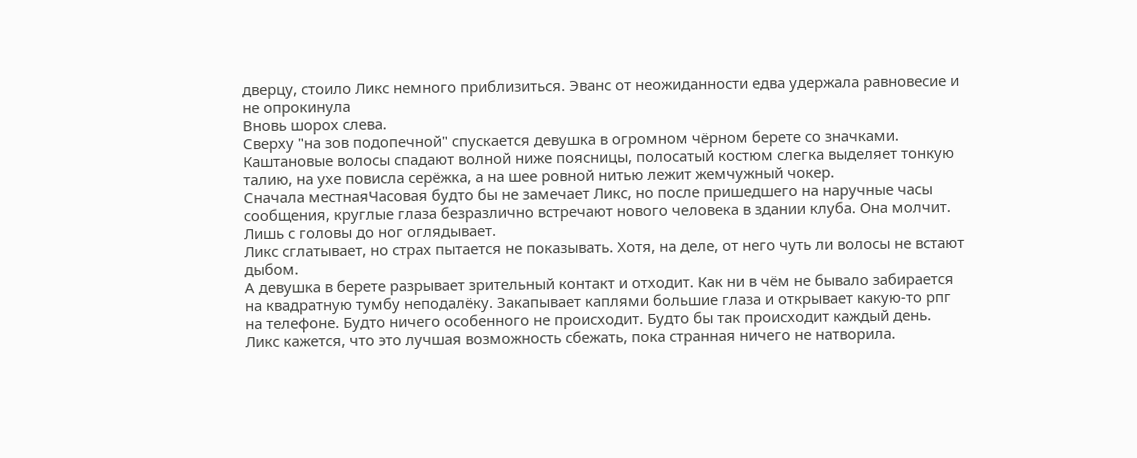дверцу, стоило Ликс немного приблизиться. Эванс от неожиданности едва удержала равновесие и не опрокинула
Вновь шорох слева.
Сверху "на зов подопечной" спускается девушка в огромном чёрном берете со значками. Каштановые волосы спадают волной ниже поясницы, полосатый костюм слегка выделяет тонкую талию, на ухе повисла серёжка, а на шее ровной нитью лежит жемчужный чокер.
Сначала местнаяЧасовая будто бы не замечает Ликс, но после пришедшего на наручные часы сообщения, круглые глаза безразлично встречают нового человека в здании клуба. Она молчит. Лишь с головы до ног оглядывает.
Ликс сглатывает, но страх пытается не показывать. Хотя, на деле, от него чуть ли волосы не встают дыбом.
А девушка в берете разрывает зрительный контакт и отходит. Как ни в чём не бывало забирается на квадратную тумбу неподалёку. Закапывает каплями большие глаза и открывает какую-то рпг на телефоне. Будто ничего особенного не происходит. Будто бы так происходит каждый день.
Ликс кажется, что это лучшая возможность сбежать, пока странная ничего не натворила.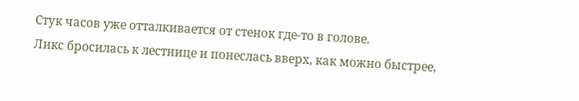Стук часов уже отталкивается от стенок где-то в голове.
Ликс бросилась к лестнице и понеслась вверх, как можно быстрее,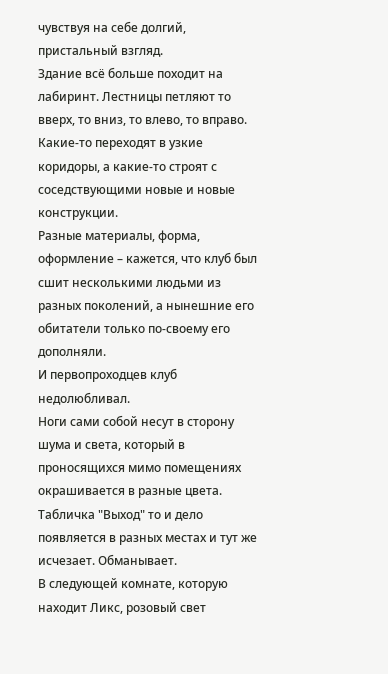чувствуя на себе долгий, пристальный взгляд.
Здание всё больше походит на лабиринт. Лестницы петляют то вверх, то вниз, то влево, то вправо. Какие-то переходят в узкие коридоры, а какие-то строят с соседствующими новые и новые конструкции.
Разные материалы, форма, оформление – кажется, что клуб был сшит несколькими людьми из разных поколений, а нынешние его обитатели только по-своему его дополняли.
И первопроходцев клуб недолюбливал.
Ноги сами собой несут в сторону шума и света, который в проносящихся мимо помещениях окрашивается в разные цвета. Табличка "Выход" то и дело появляется в разных местах и тут же исчезает. Обманывает.
В следующей комнате, которую находит Ликс, розовый свет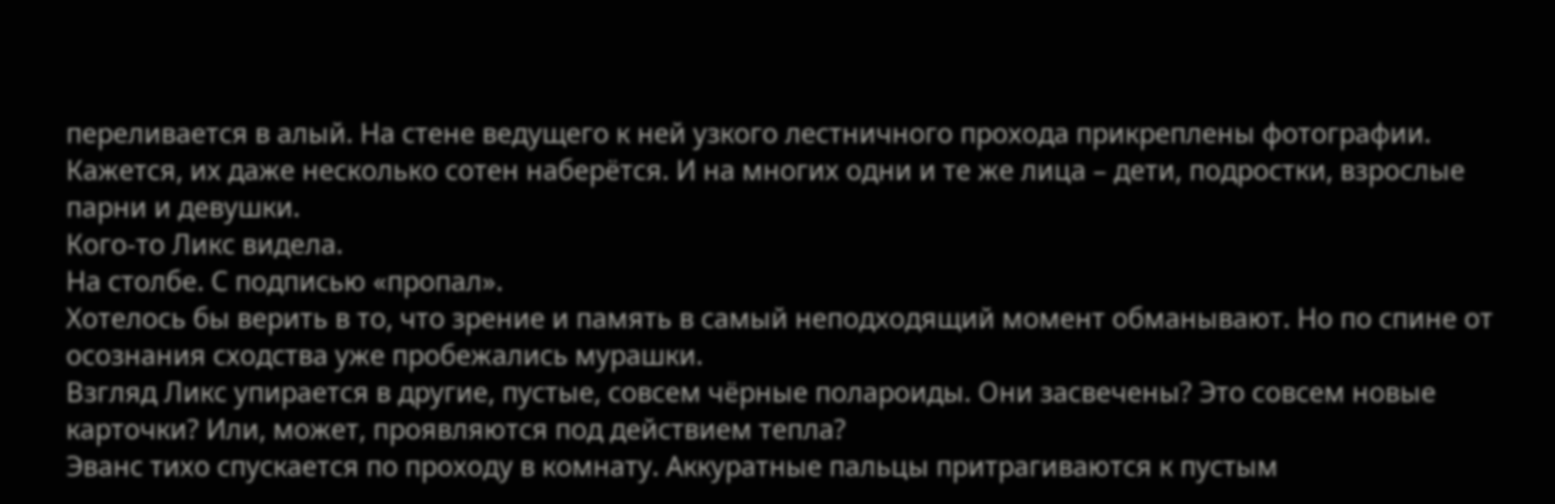переливается в алый. На стене ведущего к ней узкого лестничного прохода прикреплены фотографии.
Кажется, их даже несколько сотен наберётся. И на многих одни и те же лица – дети, подростки, взрослые парни и девушки.
Кого-то Ликс видела.
На столбе. С подписью «пропал».
Хотелось бы верить в то, что зрение и память в самый неподходящий момент обманывают. Но по спине от осознания сходства уже пробежались мурашки.
Взгляд Ликс упирается в другие, пустые, совсем чёрные полароиды. Они засвечены? Это совсем новые карточки? Или, может, проявляются под действием тепла?
Эванс тихо спускается по проходу в комнату. Аккуратные пальцы притрагиваются к пустым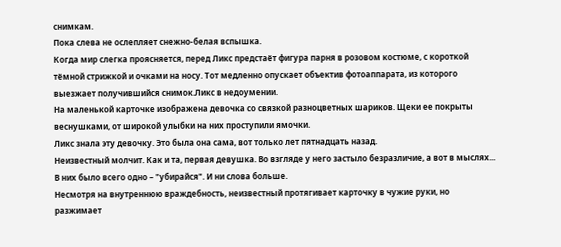снимкам.
Пока слева не ослепляет снежно-белая вспышка.
Когда мир слегка проясняется, перед Ликс предстаёт фигура парня в розовом костюме, с короткой
тёмной стрижкой и очками на носу. Тот медленно опускает объектив фотоаппарата, из которого выезжает получившийся снимок.Ликс в недоумении.
На маленькой карточке изображена девочка со связкой разноцветных шариков. Щеки ее покрыты веснушками, от широкой улыбки на них проступили ямочки.
Ликс знала эту девочку. Это была она сама, вот только лет пятнадцать назад.
Неизвестный молчит. Как и та, первая девушка. Во взгляде у него застыло безразличие, а вот в мыслях... В них было всего одно – "убирайся". И ни слова больше.
Несмотря на внутреннюю враждебность, неизвестный протягивает карточку в чужие руки, но разжимает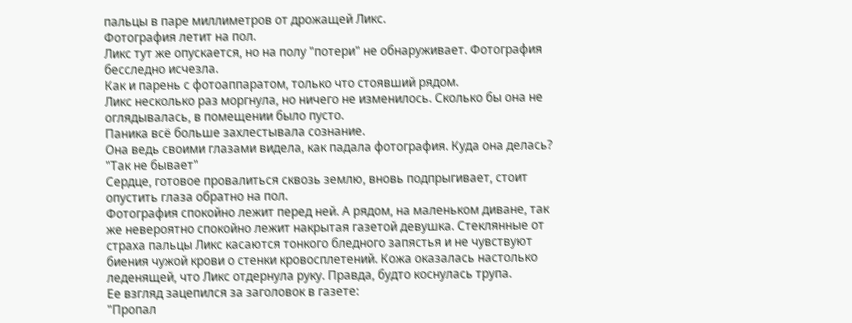пальцы в паре миллиметров от дрожащей Ликс.
Фотография летит на пол.
Ликс тут же опускается, но на полу "потери" не обнаруживает. Фотография бесследно исчезла.
Как и парень с фотоаппаратом, только что стоявший рядом.
Ликс несколько раз моргнула, но ничего не изменилось. Сколько бы она не оглядывалась, в помещении было пусто.
Паника всё больше захлестывала сознание.
Она ведь своими глазами видела, как падала фотография. Куда она делась?
"Так не бывает"
Сердце, готовое провалиться сквозь землю, вновь подпрыгивает, стоит опустить глаза обратно на пол.
Фотография спокойно лежит перед ней. А рядом, на маленьком диване, так же невероятно спокойно лежит накрытая газетой девушка. Стеклянные от страха пальцы Ликс касаются тонкого бледного запястья и не чувствуют биения чужой крови о стенки кровосплетений. Кожа оказалась настолько леденящей, что Ликс отдернула руку. Правда, будто коснулась трупа.
Ее взгляд зацепился за заголовок в газете:
"Пропал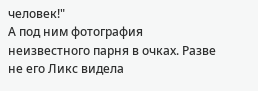человек!"
А под ним фотография неизвестного парня в очках. Разве не его Ликс видела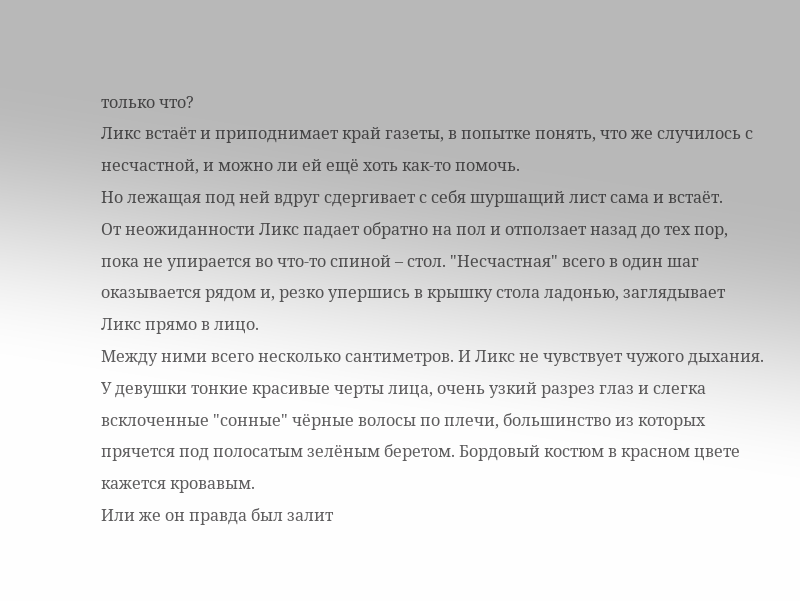только что?
Ликс встаёт и приподнимает край газеты, в попытке понять, что же случилось с несчастной, и можно ли ей ещё хоть как-то помочь.
Но лежащая под ней вдруг сдергивает с себя шуршащий лист сама и встаёт.
От неожиданности Ликс падает обратно на пол и отползает назад до тех пор, пока не упирается во что-то спиной – стол. "Несчастная" всего в один шаг оказывается рядом и, резко упершись в крышку стола ладонью, заглядывает Ликс прямо в лицо.
Между ними всего несколько сантиметров. И Ликс не чувствует чужого дыхания.
У девушки тонкие красивые черты лица, очень узкий разрез глаз и слегка всклоченные "сонные" чёрные волосы по плечи, большинство из которых прячется под полосатым зелёным беретом. Бордовый костюм в красном цвете кажется кровавым.
Или же он правда был залит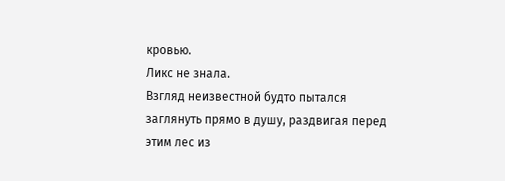кровью.
Ликс не знала.
Взгляд неизвестной будто пытался заглянуть прямо в душу, раздвигая перед этим лес из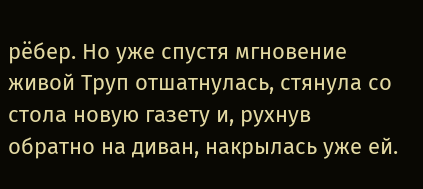рёбер. Но уже спустя мгновение живой Труп отшатнулась, стянула со стола новую газету и, рухнув обратно на диван, накрылась уже ей.